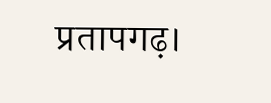प्रतापगढ़।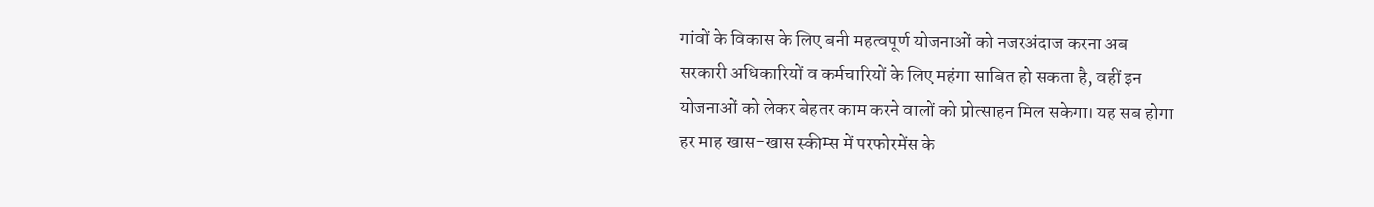गांवों के विकास के लिए बनी महत्वपूर्ण योजनाओं को नजरअंदाज करना अब
सरकारी अधिकारियों व कर्मचारियों के लिए महंगा साबित हो सकता है, वहीं इन
योजनाओं को लेकर बेहतर काम करने वालों को प्रोत्साहन मिल सकेगा। यह सब होगा
हर माह खास-खास स्कीम्स में परफोरमेंस के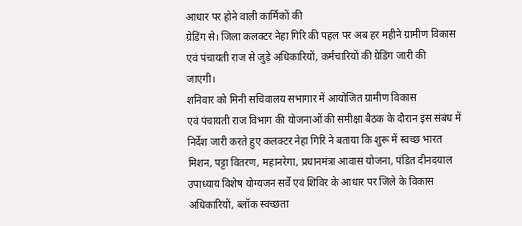आधार पर होने वाली कार्मिकों की
ग्रेडिंग से। जिला कलक्टर नेहा गिरि की पहल पर अब हर महीने ग्रामीण विकास
एवं पंचायती राज से जुड़े अधिकारियों, कर्मचारियों की ग्रेडिंग जारी की
जाएगी।
शनिवार को मिनी सचिवालय सभागार में आयोजित ग्रामीण विकास
एवं पंचायती राज विभाग की योजनाओं की समीक्षा बैठक के दौरान इस संबंध में
निर्देश जारी करते हुए कलक्टर नेहा गिरि ने बताया कि शुरू में स्वच्छ भारत
मिशन, पट्टा वितरण, महानरेगा, प्रधानमंत्रा आवास योजना, पंडित दीनदयाल
उपाध्याय विशेष योग्यजन सर्वे एवं शिविर के आधार पर जिले के विकास
अधिकारियों, ब्लॉक स्वच्छता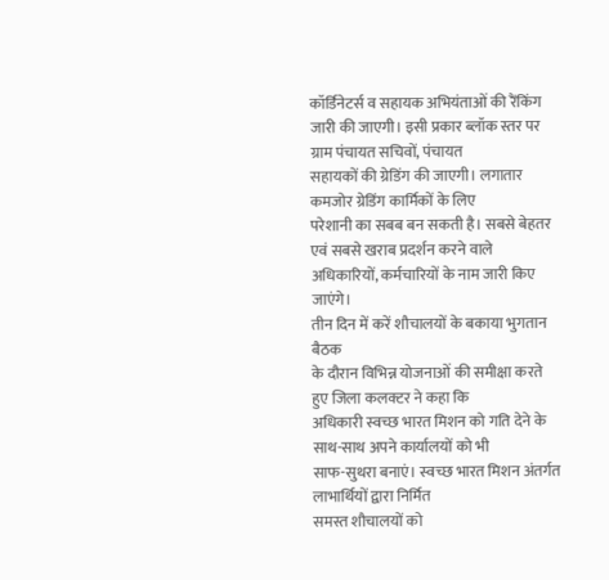कॉर्डिनेटर्स व सहायक अभियंताओं की रैंकिंग
जारी की जाएगी। इसी प्रकार ब्लॉक स्तर पर ग्राम पंचायत सचिवों, पंचायत
सहायकों की ग्रेडिंग की जाएगी। लगातार कमजोर ग्रेडिंग कार्मिकों के लिए
परेशानी का सबब बन सकती है। सबसे बेहतर एवं सबसे खराब प्रदर्शन करने वाले
अधिकारियों, कर्मचारियों के नाम जारी किए जाएंगे।
तीन दिन में करें शौचालयों के बकाया भुगतान
बैठक
के दौरान विभिन्न योजनाओं की समीक्षा करते हुए जिला कलक्टर ने कहा कि
अधिकारी स्वच्छ भारत मिशन को गति देने के साथ-साथ अपने कार्यालयों को भी
साफ-सुथरा बनाएं। स्वच्छ भारत मिशन अंतर्गत लाभार्थियों द्वारा निर्मित
समस्त शौचालयों को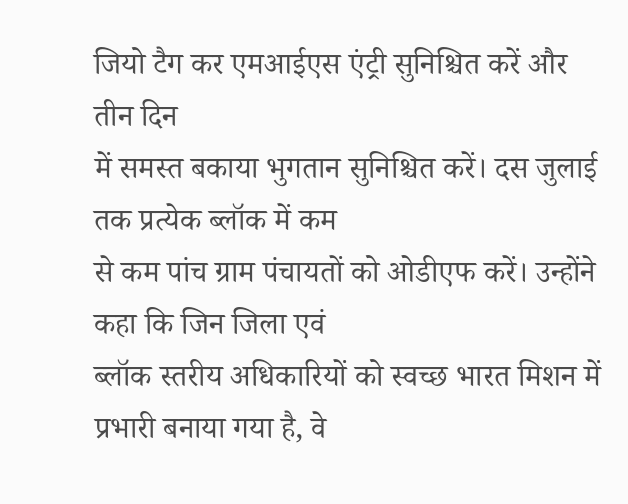जियो टैग कर एमआईएस एंट्री सुनिश्चित करें और तीन दिन
में समस्त बकाया भुगतान सुनिश्चित करें। दस जुलाई तक प्रत्येक ब्लॉक में कम
से कम पांच ग्राम पंचायतों को ओडीएफ करें। उन्होंने कहा कि जिन जिला एवं
ब्लॉक स्तरीय अधिकारियों को स्वच्छ भारत मिशन में प्रभारी बनाया गया है, वे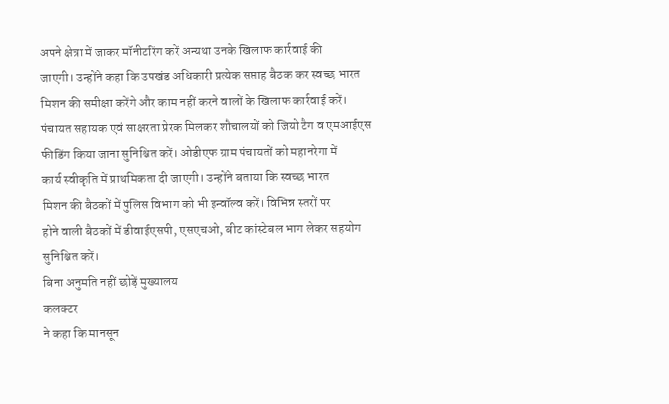अपने क्षेत्रा में जाकर मॉनीटरिंग करें अन्यथा उनके खिलाफ कार्रवाई की
जाएगी। उन्होंने कहा कि उपखंड अधिकारी प्रत्येक सप्ताह बैठक कर स्वच्छ भारत
मिशन की समीक्षा करेंगे और काम नहीं करने वालों के खिलाफ कार्रवाई करें।
पंचायत सहायक एवं साक्षरता प्रेरक मिलकर शौचालयों को जियो टैग व एमआईएस
फीडिंग किया जाना सुनिश्चित करें। ओडीएफ ग्राम पंचायतों को महानरेगा में
कार्य स्वीकृति में प्राथमिकता दी जाएगी। उन्होंने बताया कि स्वच्छ भारत
मिशन की बैठकों में पुलिस विभाग को भी इन्वॉल्व करें। विभिन्न स्तरों पर
होने वाली बैठकों में डीवाईएसपी, एसएचओ, बीट कांस्टेबल भाग लेकर सहयोग
सुनिश्चित करें।
बिना अनुमति नहीं छोड़ें मुख्यालय
कलक्टर
ने कहा कि मानसून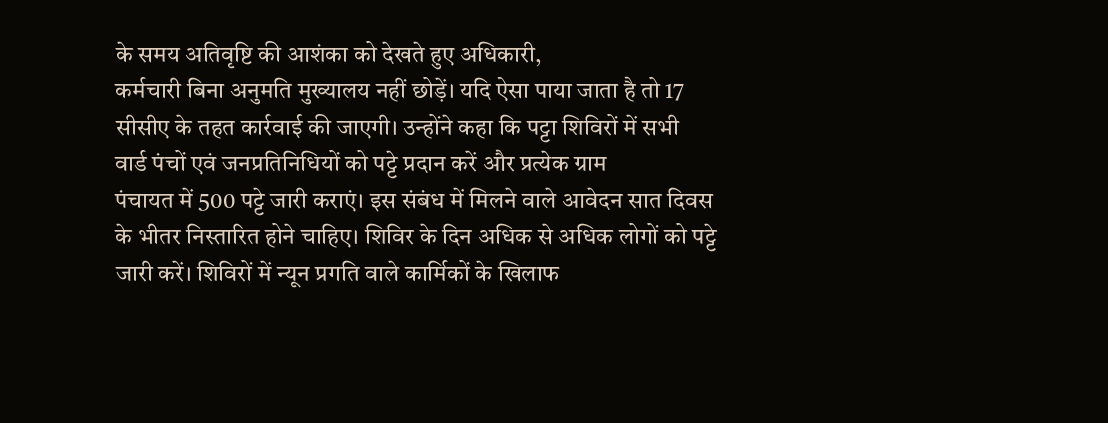के समय अतिवृष्टि की आशंका को देखते हुए अधिकारी,
कर्मचारी बिना अनुमति मुख्यालय नहीं छोड़ें। यदि ऐसा पाया जाता है तो 17
सीसीए के तहत कार्रवाई की जाएगी। उन्होंने कहा कि पट्टा शिविरों में सभी
वार्ड पंचों एवं जनप्रतिनिधियों को पट्टे प्रदान करें और प्रत्येक ग्राम
पंचायत में 500 पट्टे जारी कराएं। इस संबंध में मिलने वाले आवेदन सात दिवस
के भीतर निस्तारित होने चाहिए। शिविर के दिन अधिक से अधिक लोगों को पट्टे
जारी करें। शिविरों में न्यून प्रगति वाले कार्मिकों के खिलाफ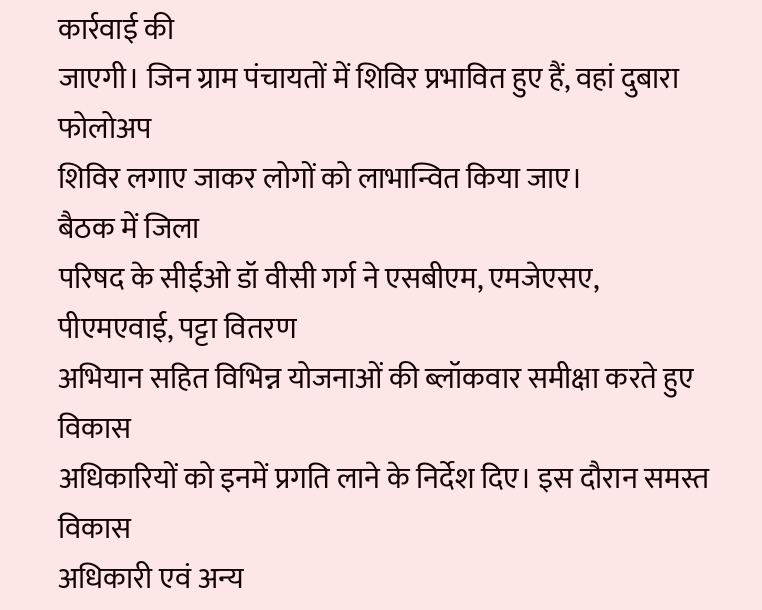कार्रवाई की
जाएगी। जिन ग्राम पंचायतों में शिविर प्रभावित हुए हैं, वहां दुबारा फोलोअप
शिविर लगाए जाकर लोगों को लाभान्वित किया जाए।
बैठक में जिला
परिषद के सीईओ डॉ वीसी गर्ग ने एसबीएम, एमजेएसए, पीएमएवाई, पट्टा वितरण
अभियान सहित विभिन्न योजनाओं की ब्लॉकवार समीक्षा करते हुए विकास
अधिकारियों को इनमें प्रगति लाने के निर्देश दिए। इस दौरान समस्त विकास
अधिकारी एवं अन्य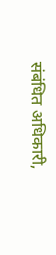संबंधित अधिकारी,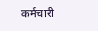कर्मचारी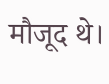मौजूद थे।